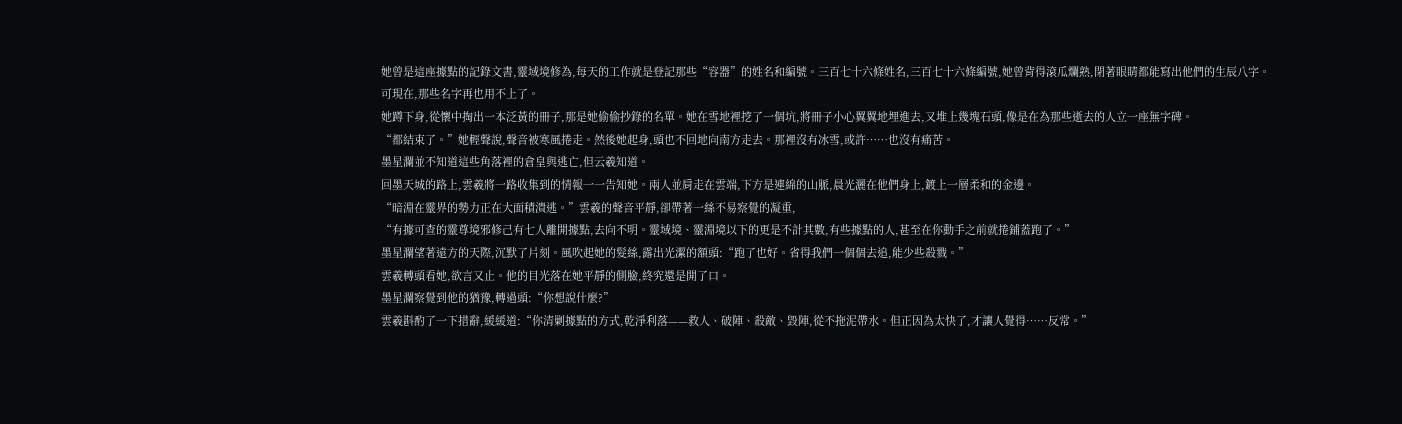她曾是這座據點的記錄文書,靈域境修為,每天的工作就是登記那些“容器”的姓名和編號。三百七十六條姓名,三百七十六條編號,她曾背得滾瓜爛熟,閉著眼睛都能寫出他們的生辰八字。
可現在,那些名字再也用不上了。
她蹲下身,從懷中掏出一本泛黃的冊子,那是她偷偷抄錄的名單。她在雪地裡挖了一個坑,將冊子小心翼翼地埋進去,又堆上幾塊石頭,像是在為那些逝去的人立一座無字碑。
“都結束了。”她輕聲說,聲音被寒風捲走。然後她起身,頭也不回地向南方走去。那裡沒有冰雪,或許……也沒有痛苦。
墨星瀾並不知道這些角落裡的倉皇與逃亡,但云羲知道。
回墨天城的路上,雲羲將一路收集到的情報一一告知她。兩人並肩走在雲端,下方是連綿的山脈,晨光灑在他們身上,鍍上一層柔和的金邊。
“暗淵在靈界的勢力正在大面積潰逃。”雲羲的聲音平靜,卻帶著一絲不易察覺的凝重,
“有據可查的靈尊境邪修己有七人離開據點,去向不明。靈域境、靈淵境以下的更是不計其數,有些據點的人,甚至在你動手之前就捲鋪蓋跑了。”
墨星瀾望著遠方的天際,沉默了片刻。風吹起她的髮絲,露出光潔的額頭:“跑了也好。省得我們一個個去追,能少些殺戮。”
雲羲轉頭看她,欲言又止。他的目光落在她平靜的側臉,終究還是開了口。
墨星瀾察覺到他的猶豫,轉過頭:“你想說什麼?”
雲羲斟酌了一下措辭,緩緩道:“你清剿據點的方式,乾淨利落——救人、破陣、殺敵、毀陣,從不拖泥帶水。但正因為太快了,才讓人覺得……反常。”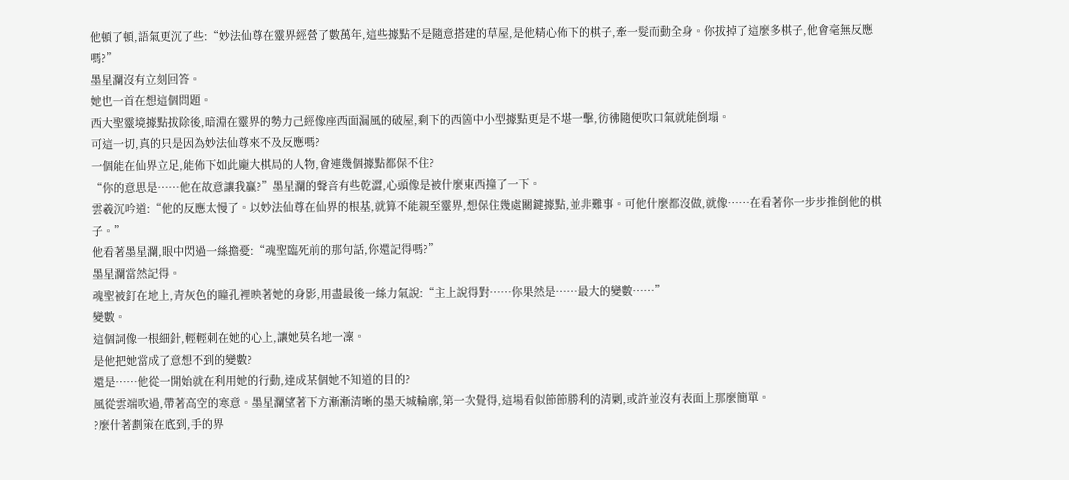他頓了頓,語氣更沉了些:“妙法仙尊在靈界經營了數萬年,這些據點不是隨意搭建的草屋,是他精心佈下的棋子,牽一髮而動全身。你拔掉了這麼多棋子,他會毫無反應嗎?”
墨星瀾沒有立刻回答。
她也一首在想這個問題。
西大聖靈境據點拔除後,暗淵在靈界的勢力己經像座西面漏風的破屋,剩下的西箇中小型據點更是不堪一擊,彷彿隨便吹口氣就能倒塌。
可這一切,真的只是因為妙法仙尊來不及反應嗎?
一個能在仙界立足,能佈下如此龐大棋局的人物,會連幾個據點都保不住?
“你的意思是……他在故意讓我贏?”墨星瀾的聲音有些乾澀,心頭像是被什麼東西撞了一下。
雲羲沉吟道:“他的反應太慢了。以妙法仙尊在仙界的根基,就算不能親至靈界,想保住幾處關鍵據點,並非難事。可他什麼都沒做,就像……在看著你一步步推倒他的棋子。”
他看著墨星瀾,眼中閃過一絲擔憂:“魂聖臨死前的那句話,你還記得嗎?”
墨星瀾當然記得。
魂聖被釘在地上,青灰色的瞳孔裡映著她的身影,用盡最後一絲力氣說:“主上說得對……你果然是……最大的變數……”
變數。
這個詞像一根細針,輕輕刺在她的心上,讓她莫名地一凜。
是他把她當成了意想不到的變數?
還是……他從一開始就在利用她的行動,達成某個她不知道的目的?
風從雲端吹過,帶著高空的寒意。墨星瀾望著下方漸漸清晰的墨天城輪廓,第一次覺得,這場看似節節勝利的清剿,或許並沒有表面上那麼簡單。
?麼什著劃策在底到,手的界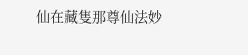仙在藏隻那尊仙法妙